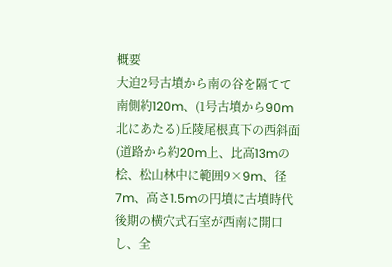概要
大迫2号古墳から南の谷を隔てて南側約120m、(1号古墳から90m北にあたる)丘陵尾根真下の西斜面(道路から約20m上、比高13mの桧、松山林中に範囲9×9m、径7m、高さ1.5mの円墳に古墳時代後期の横穴式石室が西南に開口し、全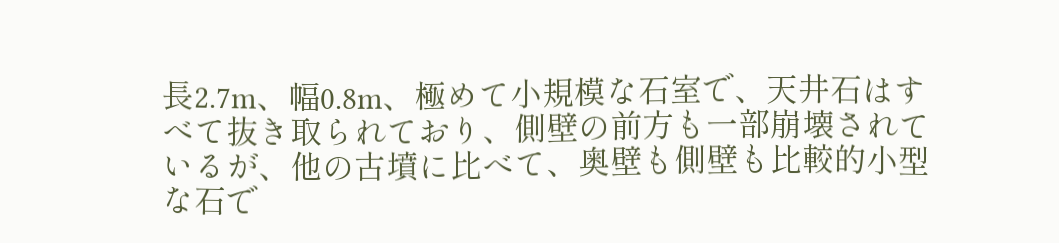長2.7m、幅0.8m、極めて小規模な石室で、天井石はすべて抜き取られており、側壁の前方も一部崩壊されているが、他の古墳に比べて、奥壁も側壁も比較的小型な石で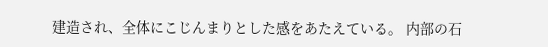建造され、全体にこじんまりとした感をあたえている。 内部の石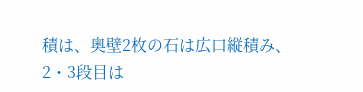積は、奥壁2枚の石は広口縦積み、2・3段目は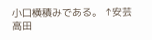小口横積みである。 ↑安芸高田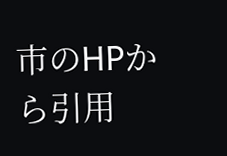市のHPから引用